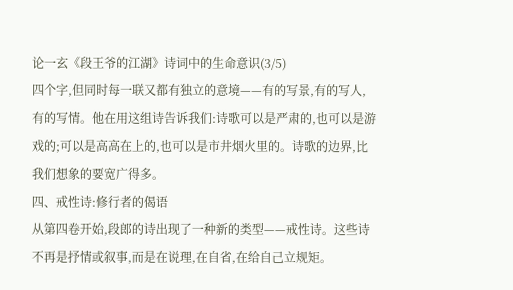论一玄《段王爷的江湖》诗词中的生命意识(3/5)
四个字,但同时每一联又都有独立的意境——有的写景,有的写人,有的写情。他在用这组诗告诉我们:诗歌可以是严肃的,也可以是游戏的;可以是高高在上的,也可以是市井烟火里的。诗歌的边界,比我们想象的要宽广得多。
四、戒性诗:修行者的偈语
从第四卷开始,段郎的诗出现了一种新的类型——戒性诗。这些诗不再是抒情或叙事,而是在说理,在自省,在给自己立规矩。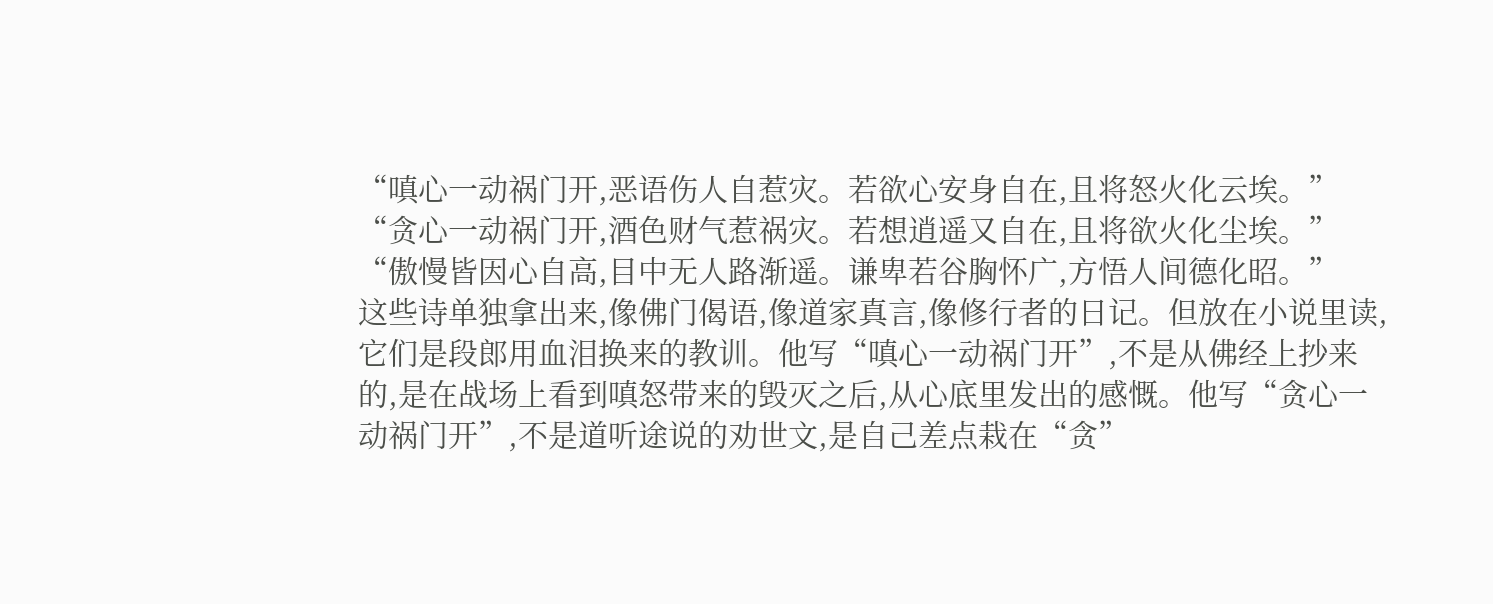“嗔心一动祸门开,恶语伤人自惹灾。若欲心安身自在,且将怒火化云埃。”
“贪心一动祸门开,酒色财气惹祸灾。若想逍遥又自在,且将欲火化尘埃。”
“傲慢皆因心自高,目中无人路渐遥。谦卑若谷胸怀广,方悟人间德化昭。”
这些诗单独拿出来,像佛门偈语,像道家真言,像修行者的日记。但放在小说里读,它们是段郎用血泪换来的教训。他写“嗔心一动祸门开”,不是从佛经上抄来的,是在战场上看到嗔怒带来的毁灭之后,从心底里发出的感慨。他写“贪心一动祸门开”,不是道听途说的劝世文,是自己差点栽在“贪”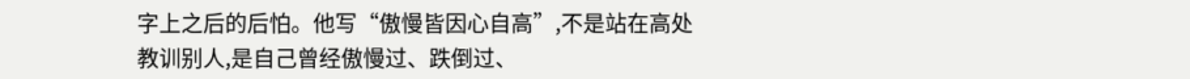字上之后的后怕。他写“傲慢皆因心自高”,不是站在高处教训别人,是自己曾经傲慢过、跌倒过、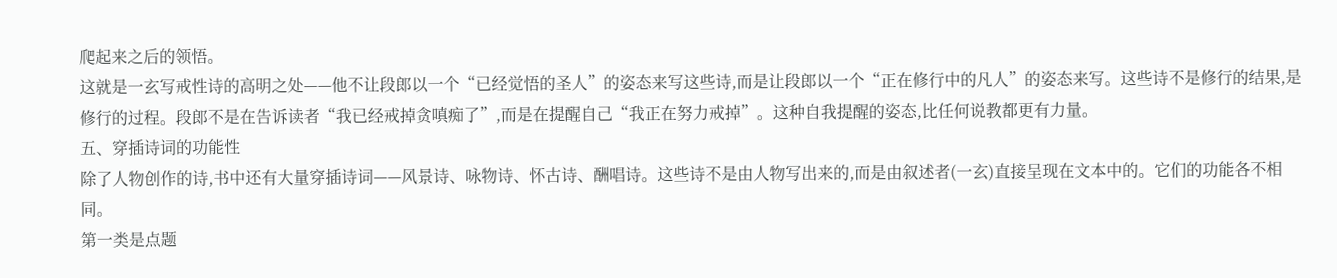爬起来之后的领悟。
这就是一玄写戒性诗的高明之处——他不让段郎以一个“已经觉悟的圣人”的姿态来写这些诗,而是让段郎以一个“正在修行中的凡人”的姿态来写。这些诗不是修行的结果,是修行的过程。段郎不是在告诉读者“我已经戒掉贪嗔痴了”,而是在提醒自己“我正在努力戒掉”。这种自我提醒的姿态,比任何说教都更有力量。
五、穿插诗词的功能性
除了人物创作的诗,书中还有大量穿插诗词——风景诗、咏物诗、怀古诗、酬唱诗。这些诗不是由人物写出来的,而是由叙述者(一玄)直接呈现在文本中的。它们的功能各不相同。
第一类是点题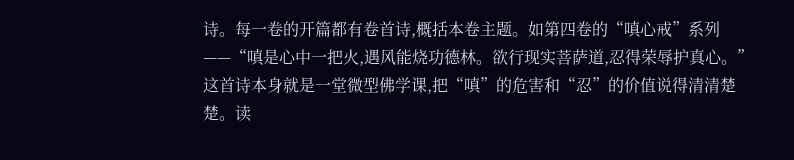诗。每一卷的开篇都有卷首诗,概括本卷主题。如第四卷的“嗔心戒”系列——“嗔是心中一把火,遇风能烧功德林。欲行现实菩萨道,忍得荣辱护真心。”这首诗本身就是一堂微型佛学课,把“嗔”的危害和“忍”的价值说得清清楚楚。读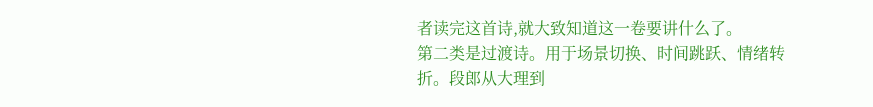者读完这首诗,就大致知道这一卷要讲什么了。
第二类是过渡诗。用于场景切换、时间跳跃、情绪转折。段郎从大理到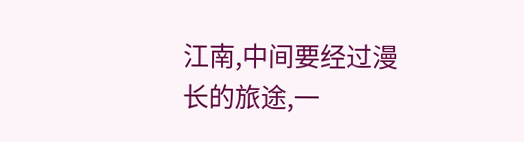江南,中间要经过漫长的旅途,一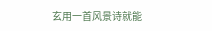玄用一首风景诗就能